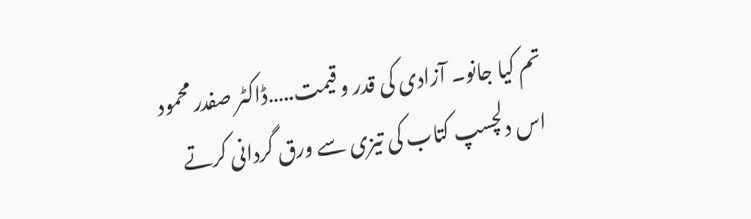تم کیا جانو۔ آزادی کی قدر و قیمت..…ڈاکٹر صفدر محمود
اس دلچسپ کتاب کی تیزی سے ورق گردانی کرتے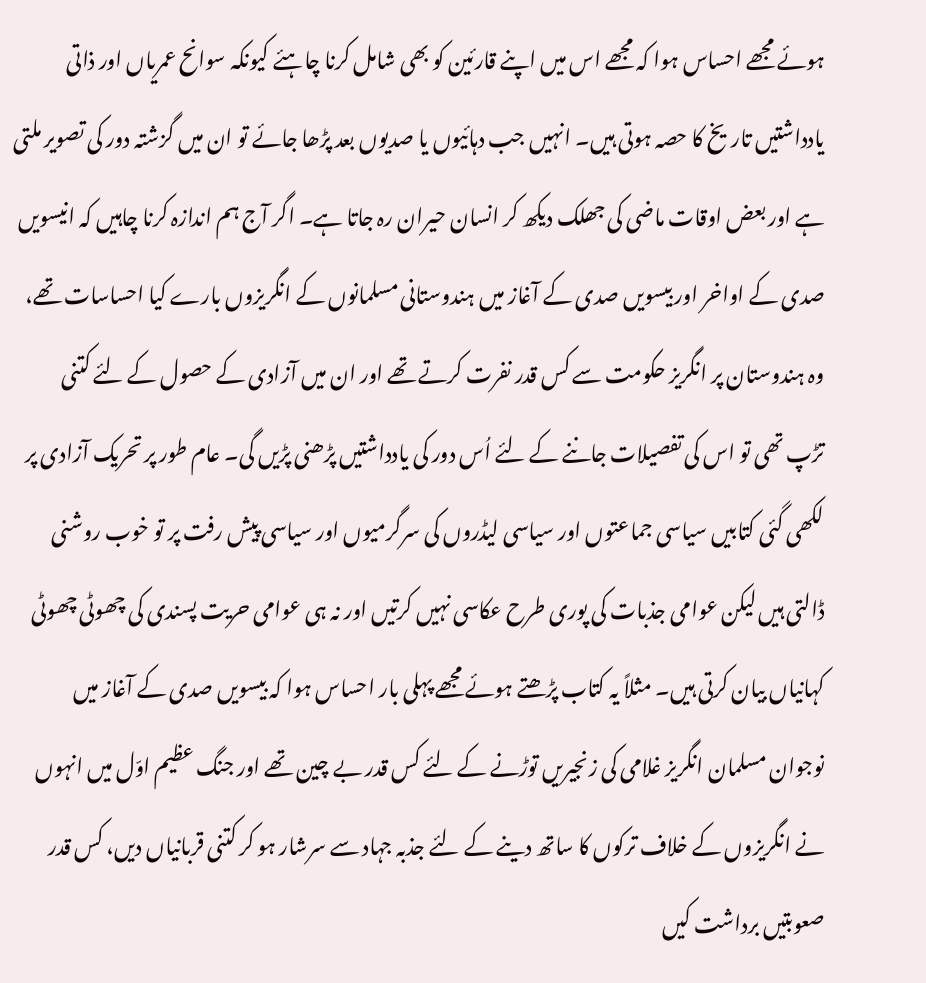ہوئے مجھے احساس ہوا کہ مجھے اس میں اپنے قارئین کو بھی شامل کرنا چاہئے کیونکہ سوانح عمریاں اور ذاتی یادداشتیں تاریخ کا حصہ ہوتی ہیں۔ انہیں جب دہائیوں یا صدیوں بعد پڑھا جائے تو ان میں گزشتہ دور کی تصویر ملتی ہے اور بعض اوقات ماضی کی جھلک دیکھ کر انسان حیران رہ جاتا ہے۔ اگر آج ہم اندازہ کرنا چاہیں کہ انیسویں صدی کے اواخر اور بیسویں صدی کے آغاز میں ہندوستانی مسلمانوں کے انگریزوں بارے کیا احساسات تھے، وہ ہندوستان پر انگریز حکومت سے کس قدر نفرت کرتے تھے اور ان میں آزادی کے حصول کے لئے کتنی تڑپ تھی تو اس کی تفصیلات جاننے کے لئے اُس دور کی یادداشتیں پڑھنی پڑیں گی۔ عام طور پر تحریک آزادی پر لکھی گئی کتابیں سیاسی جماعتوں اور سیاسی لیڈروں کی سرگرمیوں اور سیاسی پیش رفت پر تو خوب روشنی ڈالتی ہیں لیکن عوامی جذبات کی پوری طرح عکاسی نہیں کرتیں اور نہ ہی عوامی حریت پسندی کی چھوٹی چھوٹی کہانیاں بیان کرتی ہیں۔ مثلاً یہ کتاب پڑھتے ہوئے مجھے پہلی بار احساس ہوا کہ بیسویں صدی کے آغاز میں نوجوان مسلمان انگریز غلامی کی زنجیریں توڑنے کے لئے کس قدر بے چین تھے اور جنگ عظیم اوّل میں انہوں نے انگریزوں کے خلاف ترکوں کا ساتھ دینے کے لئے جذبہ جہاد سے سرشار ہو کر کتنی قربانیاں دیں، کس قدر صعوبتیں برداشت کیں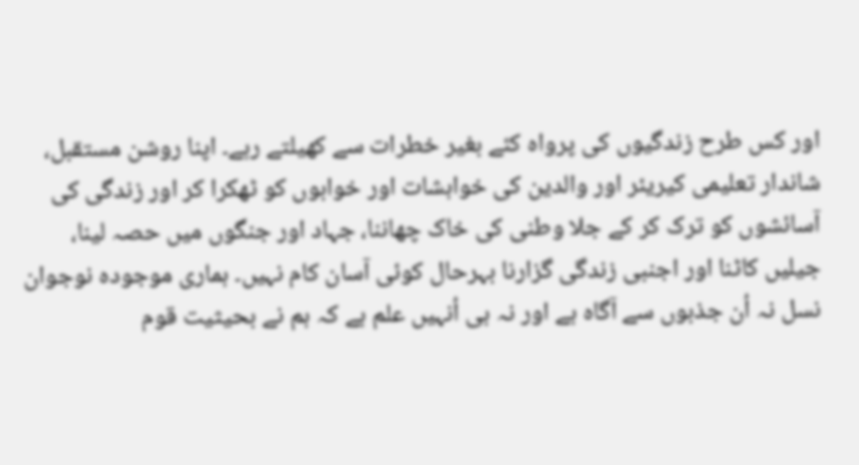اور کس طرح زندگیوں کی پرواہ کئے بغیر خطرات سے کھیلتے رہے۔ اپنا روشن مستقبل، شاندار تعلیمی کیریئر اور والدین کی خواہشات اور خوابوں کو ٹھکرا کر اور زندگی کی آسائشوں کو ترک کر کے جلا وطنی کی خاک چھاننا، جہاد اور جنگوں میں حصہ لینا، جیلیں کاٹنا اور اجنبی زندگی گزارنا بہرحال کوئی آسان کام نہیں۔ ہماری موجودہ نوجوان نسل نہ اُن جذبوں سے آگاہ ہے اور نہ ہی اُنہیں علم ہے کہ ہم نے بحیثیت قوم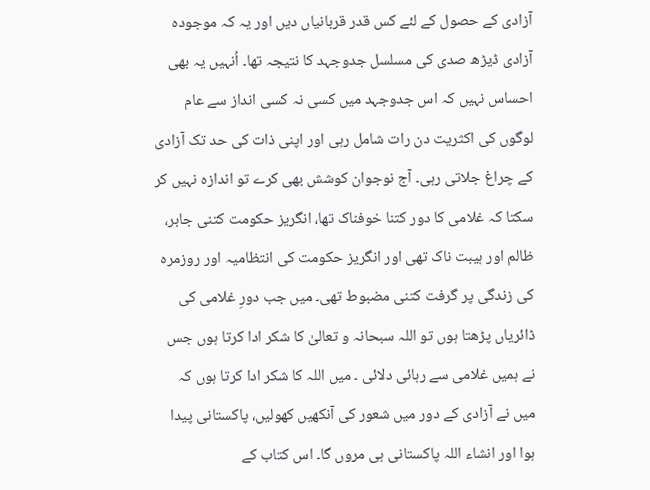آزادی کے حصول کے لئے کس قدر قربانیاں دیں اور یہ کہ موجودہ آزادی ڈیڑھ صدی کی مسلسل جدوجہد کا نتیجہ تھا۔ اُنہیں یہ بھی احساس نہیں کہ اس جدوجہد میں کسی نہ کسی انداز سے عام لوگوں کی اکثریت دن رات شامل رہی اور اپنی ذات کی حد تک آزادی کے چراغ جلاتی رہی۔ آج نوجوان کوشش بھی کرے تو اندازہ نہیں کر سکتا کہ غلامی کا دور کتنا خوفناک تھا، انگریز حکومت کتنی جابر، ظالم اور ہیبت ناک تھی اور انگریز حکومت کی انتظامیہ اور روزمرہ کی زندگی پر گرفت کتنی مضبوط تھی۔ میں جب دورِ غلامی کی ڈائریاں پڑھتا ہوں تو اللہ سبحانہ و تعالیٰ کا شکر ادا کرتا ہوں جس نے ہمیں غلامی سے رہائی دلائی ۔ میں اللہ کا شکر ادا کرتا ہوں کہ میں نے آزادی کے دور میں شعور کی آنکھیں کھولیں، پاکستانی پیدا ہوا اور انشاء اللہ پاکستانی ہی مروں گا۔ اس کتاب کے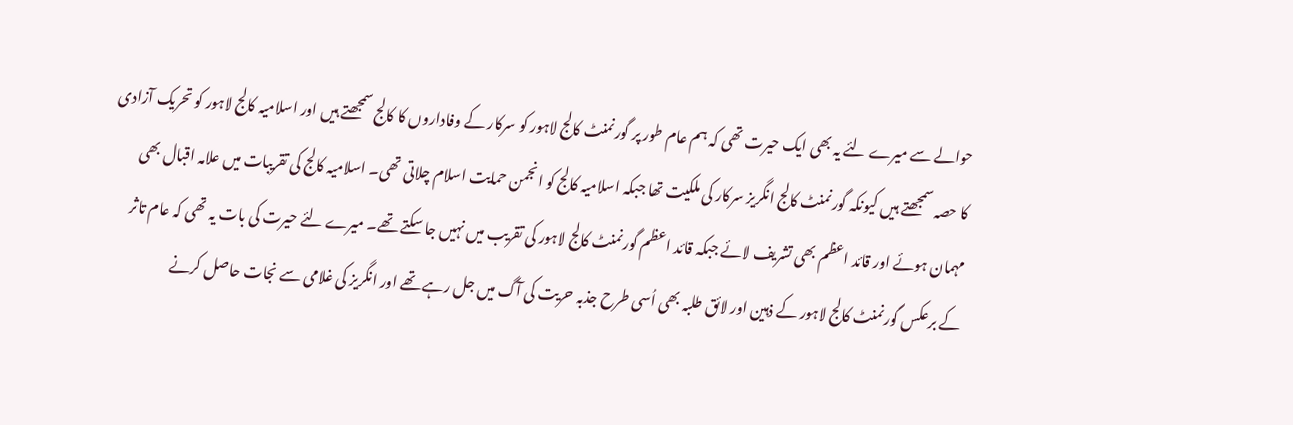حوالے سے میرے لئے یہ بھی ایک حیرت تھی کہ ہم عام طور پر گورنمنٹ کالج لاہور کو سرکار کے وفاداروں کا کالج سمجھتے ہیں اور اسلامیہ کالج لاہور کو تحریک آزادی کا حصہ سمجھتے ہیں کیونکہ گورنمنٹ کالج انگریز سرکار کی ملکیت تھا جبکہ اسلامیہ کالج کو انجمن حمایت اسلام چلاتی تھی۔ اسلامیہ کالج کی تقریبات میں علامہ اقبال بھی مہمان ہوئے اور قائد اعظم بھی تشریف لائے جبکہ قائد اعظم گورنمنٹ کالج لاہور کی تقریب میں نہیں جا سکتے تھے۔ میرے لئے حیرت کی بات یہ تھی کہ عام تاثر کے برعکس گورنمنٹ کالج لاہور کے ذہین اور لائق طلبہ بھی اُسی طرح جذبہ حریت کی آگ میں جل رہے تھے اور انگریز کی غلامی سے نجات حاصل کرنے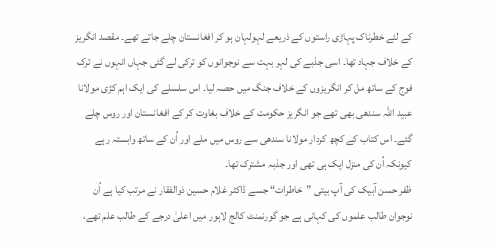کے لئے خطرناک پہاڑی راستوں کے ذریعے لہولہان ہو کر افغانستان چلے جاتے تھے۔ مقصد انگریز کے خلاف جہاد تھا۔ اسی جذبے کی لہر بہت سے نوجوانوں کو ترکی لے گئی جہاں انہوں نے ترک فوج کے ساتھ مل کر انگریزوں کے خلاف جنگ میں حصہ لیا۔ اس سلسلے کی ایک اہم کڑی مولانا عبید اللہ سندھی بھی تھے جو انگریز حکومت کے خلاف بغاوت کر کے افغانستان اور روس چلے گئے۔ اس کتاب کے کچھ کردار مولانا سندھی سے روس میں ملے اور اُن کے ساتھ وابستہ رہے کیونکہ اُن کی منزل ایک ہی تھی اور جذبہ مشترک تھا۔
ظفر حسن آبیک کی آپ بیتی ”خاطرات“ جسے ڈاکٹر غلام حسین ذوالفقار نے مرتب کیا ہے اُن نوجوان طالب علموں کی کہانی ہے جو گورنمنٹ کالج لاہور میں اعلیٰ درجے کے طالب علم تھے،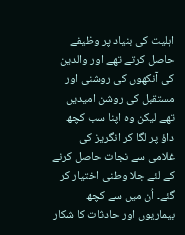اہلیت کی بنیاد پر وظیفے حاصل کرتے تھے اور والدین کی آنکھوں کی روشنی اور مستقبل کی روشن امیدیں تھے لیکن وہ اپنا سب کچھ داؤ پر لگا کر انگریز کی غلامی سے نجات حاصل کرنے کے لئے جلا وطنی اختیار کر گئے۔ اُن میں سے کچھ بیماریوں اور حادثات کا شکار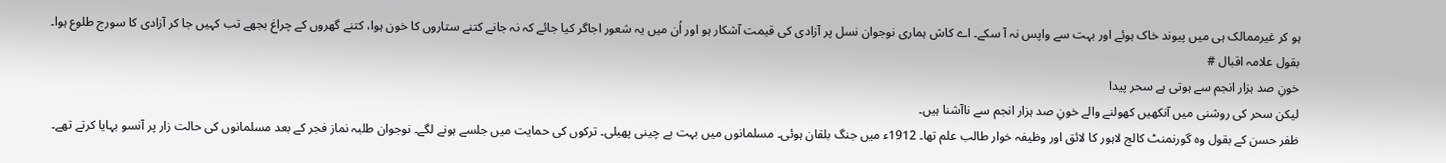ہو کر غیرممالک ہی میں پیوند خاک ہوئے اور بہت سے واپس نہ آ سکے۔ اے کاش ہماری نوجوان نسل پر آزادی کی قیمت آشکار ہو اور اُن میں یہ شعور اجاگر کیا جائے کہ نہ جانے کتنے ستاروں کا خون ہوا، کتنے گھروں کے چراغ بجھے تب کہیں جا کر آزادی کا سورج طلوع ہوا۔ بقول علامہ اقبال #
خونِ صد ہزار انجم سے ہوتی ہے سحر پیدا
لیکن سحر کی روشنی میں آنکھیں کھولنے والے خونِ صد ہزار انجم سے ناآشنا ہیں۔
ظفر حسن کے بقول وہ گورنمنٹ کالج لاہور کا لائق اور وظیفہ خوار طالب علم تھا۔ 1912ء میں جنگ بلقان ہوئی۔ مسلمانوں میں بہت بے چینی پھیلی۔ ترکوں کی حمایت میں جلسے ہونے لگے۔ نوجوان طلبہ نماز فجر کے بعد مسلمانوں کی حالت زار پر آنسو بہایا کرتے تھے۔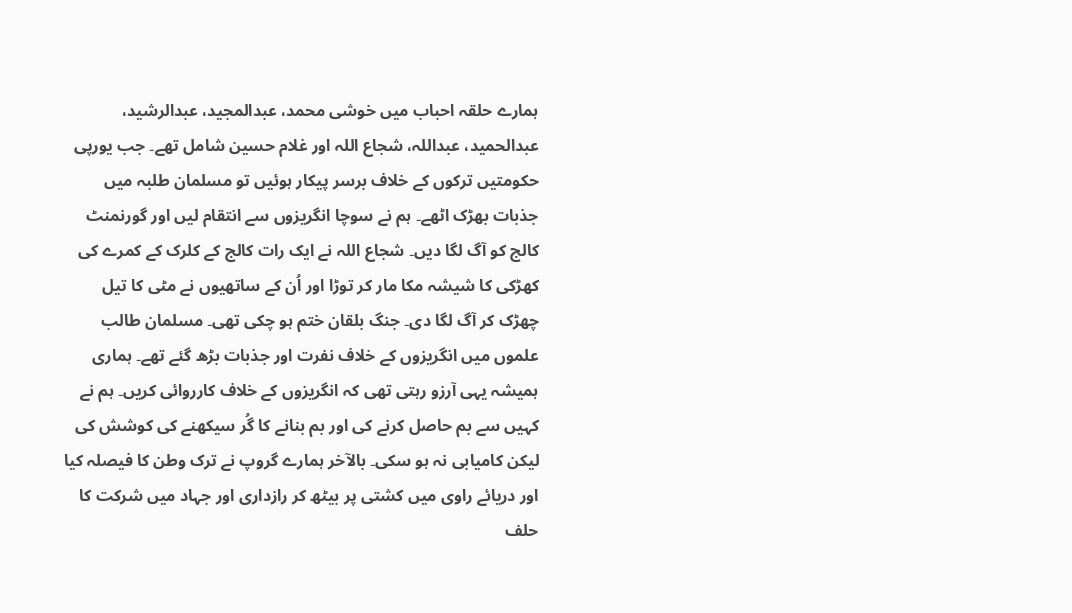ہمارے حلقہ احباب میں خوشی محمد، عبدالمجید، عبدالرشید، عبدالحمید، عبداللہ، شجاع اللہ اور غلام حسین شامل تھے۔ جب یورپی حکومتیں ترکوں کے خلاف برسر پیکار ہوئیں تو مسلمان طلبہ میں جذبات بھڑک اٹھے۔ ہم نے سوچا انگریزوں سے انتقام لیں اور گورنمنٹ کالج کو آگ لگا دیں۔ شجاع اللہ نے ایک رات کالج کے کلرک کے کمرے کی کھڑکی کا شیشہ مکا مار کر توڑا اور اُن کے ساتھیوں نے مٹی کا تیل چھڑک کر آگ لگا دی۔ جنگ بلقان ختم ہو چکی تھی۔ مسلمان طالب علموں میں انگریزوں کے خلاف نفرت اور جذبات بڑھ گئے تھے۔ ہماری ہمیشہ یہی آرزو رہتی تھی کہ انگریزوں کے خلاف کارروائی کریں۔ ہم نے کہیں سے بم حاصل کرنے کی اور بم بنانے کا گُر سیکھنے کی کوشش کی لیکن کامیابی نہ ہو سکی۔ بالآخر ہمارے گروپ نے ترک وطن کا فیصلہ کیا اور دریائے راوی میں کشتی پر بیٹھ کر رازداری اور جہاد میں شرکت کا حلف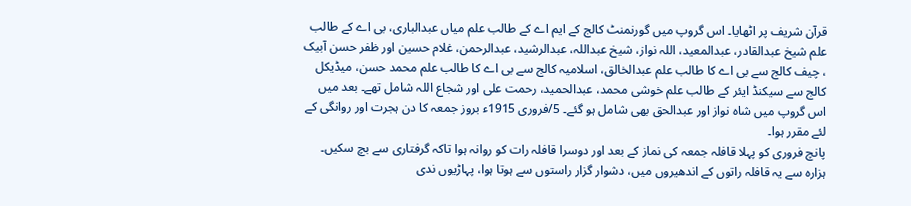قرآن شریف پر اٹھایا۔ اس گروپ میں گورنمنٹ کالج کے ایم اے کے طالب علم میاں عبدالباری، بی اے کے طالب علم شیخ عبدالقادر، عبدالمعید، اللہ نواز، شیخ عبداللہ، عبدالرشید، عبدالرحمن، غلام حسین اور ظفر حسن آبیک ، چیف کالج سے بی اے کا طالب علم عبدالخالق، اسلامیہ کالج سے بی اے کا طالب علم محمد حسن، میڈیکل کالج سے سیکنڈ ایئر کے طالب علم خوشی محمد، عبدالحمید، رحمت علی اور شجاع اللہ شامل تھے۔ بعد میں اس گروپ میں شاہ نواز اور عبدالحق بھی شامل ہو گئے۔ 5/فروری 1915ء بروز جمعہ کا دن ہجرت اور روانگی کے لئے مقرر ہوا۔
پانچ فروری کو پہلا قافلہ جمعہ کی نماز کے بعد اور دوسرا قافلہ رات کو روانہ ہوا تاکہ گرفتاری سے بچ سکیں۔ ہزارہ سے یہ قافلہ راتوں کے اندھیروں میں، دشوار گزار راستوں سے ہوتا ہوا، پہاڑیوں ندی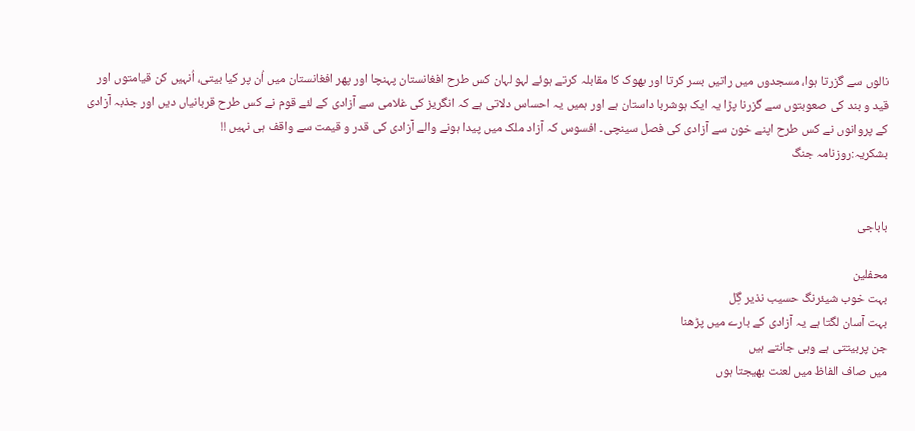نالوں سے گزرتا ہوا، مسجدوں میں راتیں بسر کرتا اور بھوک کا مقابلہ کرتے ہوئے لہو لہان کس طرح افغانستان پہنچا اور پھر افغانستان میں اُن پر کیا بیتی، اُنہیں کن قیامتوں اور قید و بند کی صعوبتوں سے گزرنا پڑا یہ ایک ہوشربا داستان ہے اور ہمیں یہ احساس دلاتی ہے کہ انگریز کی غلامی سے آزادی کے لئے قوم نے کس طرح قربانیاں دیں اور جذبہ آزادی کے پروانوں نے کس طرح اپنے خون سے آزادی کی فصل سینچی۔ افسوس کہ آزاد ملک میں پیدا ہونے والے آزادی کی قدر و قیمت سے واقف ہی نہیں !!
بشکریہ:روزنامہ جنگ


باباجی

محفلین
بہت خوب شیئرنگ حسیب نذیر گِل
بہت آسان لگتا ہے یہ آزادی کے بارے میں پڑھنا
جن پربیتتی ہے وہی جانتے ہیں
میں صاف الفاظ میں لعنت بھیجتا ہوں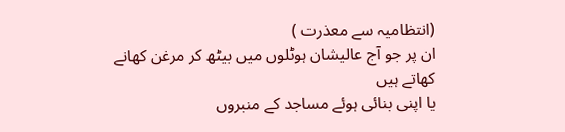(انتظامیہ سے معذرت )
ان پر جو آج عالیشان ہوٹلوں میں بیٹھ کر مرغن کھانے کھاتے ہیں
یا اپنی بنائی ہوئے مساجد کے منبروں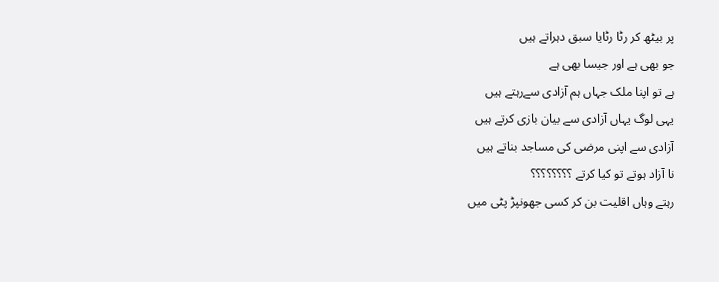پر بیٹھ کر رٹا رٹایا سبق دہراتے ہیں
جو بھی ہے اور جیسا بھی ہے
ہے تو اپنا ملک جہاں ہم آزادی سےرہتے ہیں
یہی لوگ یہاں آزادی سے بیان بازی کرتے ہیں
آزادی سے اپنی مرضی کی مساجد بناتے ہیں
نا آزاد ہوتے تو کیا کرتے ؟؟؟؟؟؟؟؟
رہتے وہاں اقلیت بن کر کسی جھونپڑ پٹی میں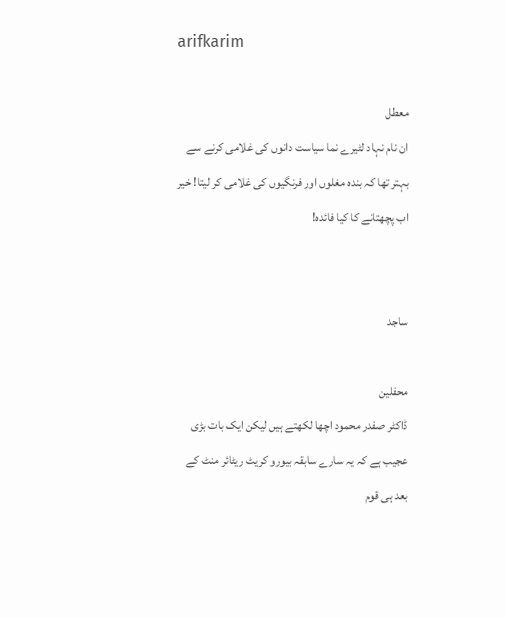arifkarim

معطل
ان نام نہاد لٹیرے نما سیاست دانوں کی غلامی کرنے سے بہتر تھا کہ بندہ مغلوں اور فرنگیوں کی غلامی کر لیتا! خیر اب پچھتانے کا کیا فائدہ!


ساجد

محفلین
ڈاکٹر صفدر محمود اچھا لکھتے ہیں لیکن ایک بات بڑی عجیب ہے کہ یہ سارے سابقہ بیورو کریٹ ریٹائر منٹ کے بعد ہی قوم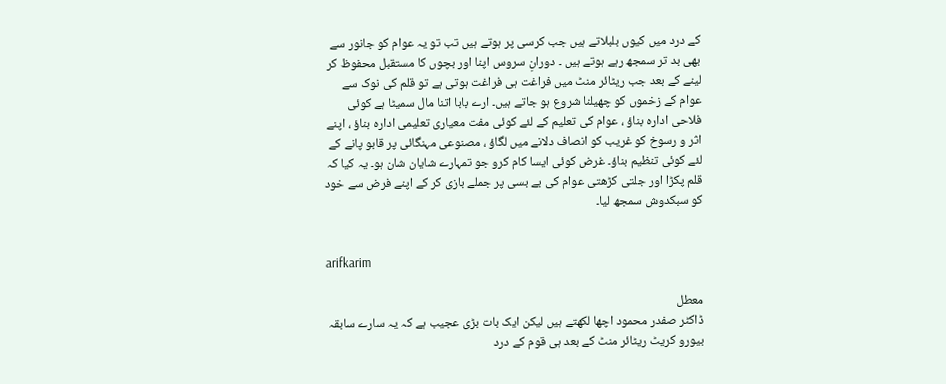کے درد میں کیوں بلبلاتے ہیں جب کرسی پر ہوتے ہیں تب تو یہ عوام کو جانور سے بھی بد تر سمجھ رہے ہوتے ہیں ۔ دورانِ سروس اپنا اور بچوں کا مستقبل محفوظ کر لینے کے بعد جب ریٹائر منٹ میں فراغت ہی فراغت ہوتی ہے تو قلم کی نوک سے عوام کے زخموں کو چھیلنا شروع ہو جاتے ہیں۔ ارے بابا اتنا مال سمیٹا ہے کوئی فلاحی ادارہ بناؤ ، عوام کی تعلیم کے لئے کوئی مفت معیاری تعلیمی ادارہ بناؤ ، اپنے اثر و رسوخ کو غریب کو انصاف دلانے میں لگاؤ ، مصنوعی مہنگائی پر قابو پانے کے لئے کوئی تنظیم بناؤ۔ غرض کوئی ایسا کام کرو جو تمہارے شایان شان ہو۔ یہ کیا کہ قلم پکڑا اور جلتی کڑھتی عوام کی بے بسی پر جملے بازی کر کے اپنے فرض سے خود کو سبکدوش سمجھ لیا۔


arifkarim

معطل
ڈاکٹر صفدر محمود اچھا لکھتے ہیں لیکن ایک بات بڑی عجیب ہے کہ یہ سارے سابقہ بیورو کریٹ ریٹائر منٹ کے بعد ہی قوم کے درد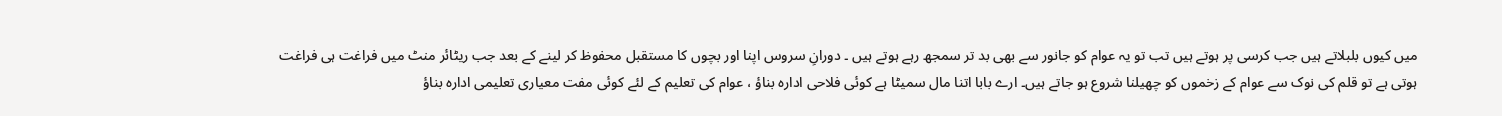میں کیوں بلبلاتے ہیں جب کرسی پر ہوتے ہیں تب تو یہ عوام کو جانور سے بھی بد تر سمجھ رہے ہوتے ہیں ۔ دورانِ سروس اپنا اور بچوں کا مستقبل محفوظ کر لینے کے بعد جب ریٹائر منٹ میں فراغت ہی فراغت ہوتی ہے تو قلم کی نوک سے عوام کے زخموں کو چھیلنا شروع ہو جاتے ہیں۔ ارے بابا اتنا مال سمیٹا ہے کوئی فلاحی ادارہ بناؤ ، عوام کی تعلیم کے لئے کوئی مفت معیاری تعلیمی ادارہ بناؤ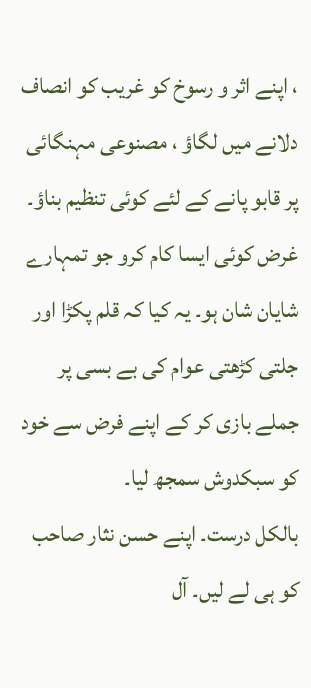، اپنے اثر و رسوخ کو غریب کو انصاف دلانے میں لگاؤ ، مصنوعی مہنگائی پر قابو پانے کے لئے کوئی تنظیم بناؤ۔ غرض کوئی ایسا کام کرو جو تمہارے شایان شان ہو۔ یہ کیا کہ قلم پکڑا اور جلتی کڑھتی عوام کی بے بسی پر جملے بازی کر کے اپنے فرض سے خود کو سبکدوش سمجھ لیا۔
بالکل درست۔ اپنے حسن نثار صاحب کو ہی لے لیں۔ آل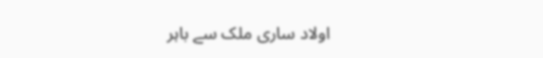اولاد ساری ملک سے باہر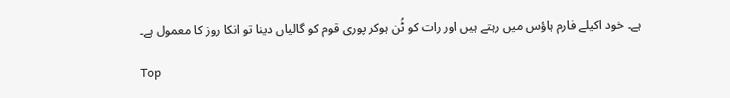ہے۔ خود اکیلے فارم ہاؤس میں رہتے ہیں اور رات کو ٹُن ہوکر پوری قوم کو گالیاں دینا تو انکا روز کا معمول ہے۔

Top